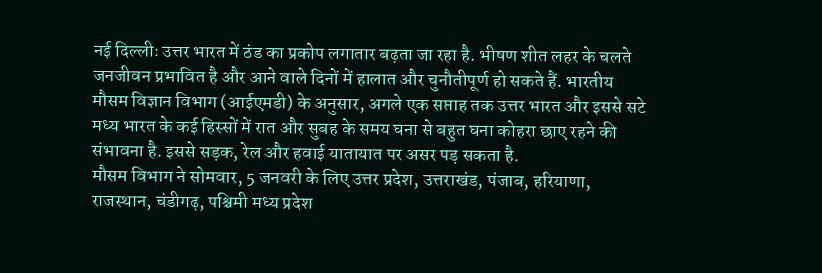नई दिल्लीः उत्तर भारत में ठंड का प्रकोप लगातार बढ़ता जा रहा है. भीषण शीत लहर के चलते जनजीवन प्रभावित है और आने वाले दिनों में हालात और चुनौतीपूर्ण हो सकते हैं. भारतीय मौसम विज्ञान विभाग (आईएमडी) के अनुसार, अगले एक सप्ताह तक उत्तर भारत और इससे सटे मध्य भारत के कई हिस्सों में रात और सुबह के समय घना से बहुत घना कोहरा छाए रहने की संभावना है. इससे सड़क, रेल और हवाई यातायात पर असर पड़ सकता है.
मौसम विभाग ने सोमवार, 5 जनवरी के लिए उत्तर प्रदेश, उत्तराखंड, पंजाब, हरियाणा, राजस्थान, चंडीगढ़, पश्चिमी मध्य प्रदेश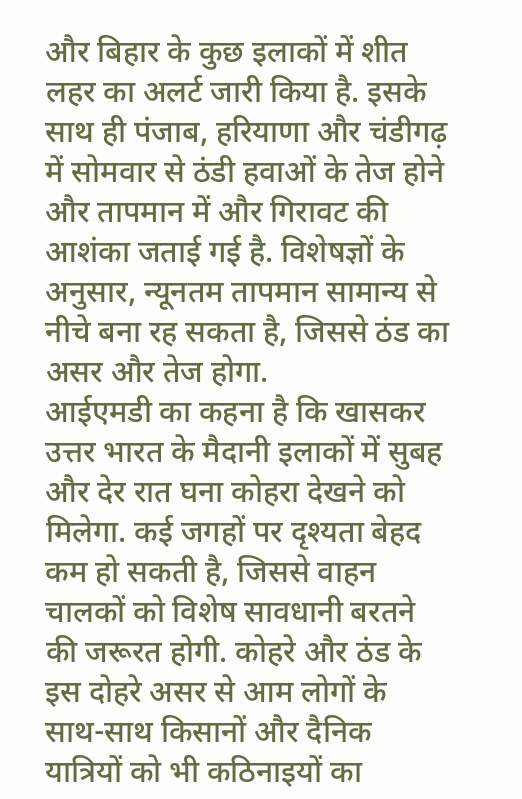और बिहार के कुछ इलाकों में शीत लहर का अलर्ट जारी किया है. इसके साथ ही पंजाब, हरियाणा और चंडीगढ़ में सोमवार से ठंडी हवाओं के तेज होने और तापमान में और गिरावट की आशंका जताई गई है. विशेषज्ञों के अनुसार, न्यूनतम तापमान सामान्य से नीचे बना रह सकता है, जिससे ठंड का असर और तेज होगा.
आईएमडी का कहना है कि खासकर उत्तर भारत के मैदानी इलाकों में सुबह और देर रात घना कोहरा देखने को मिलेगा. कई जगहों पर दृश्यता बेहद कम हो सकती है, जिससे वाहन चालकों को विशेष सावधानी बरतने की जरूरत होगी. कोहरे और ठंड के इस दोहरे असर से आम लोगों के साथ-साथ किसानों और दैनिक यात्रियों को भी कठिनाइयों का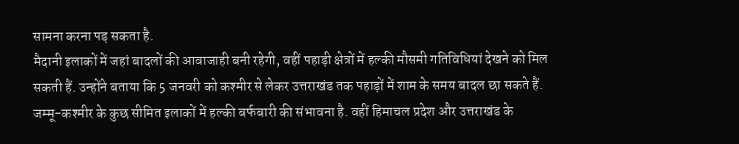सामना करना पड़ सकता है.
मैदानी इलाकों में जहां बादलों की आवाजाही बनी रहेगी, वहीं पहाड़ी क्षेत्रों में हल्की मौसमी गतिविधियां देखने को मिल सकती हैं. उन्होंने बताया कि 5 जनवरी को कश्मीर से लेकर उत्तराखंड तक पहाड़ों में शाम के समय बादल छा सकते हैं. जम्मू-कश्मीर के कुछ सीमित इलाकों में हल्की बर्फबारी की संभावना है. वहीं हिमाचल प्रदेश और उत्तराखंड के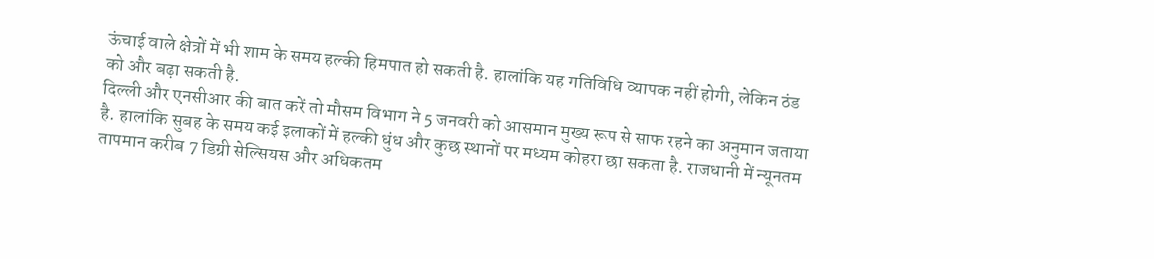ऊंचाई वाले क्षेत्रों में भी शाम के समय हल्की हिमपात हो सकती है. हालांकि यह गतिविधि व्यापक नहीं होगी, लेकिन ठंड को और बढ़ा सकती है.
दिल्ली और एनसीआर की बात करें तो मौसम विभाग ने 5 जनवरी को आसमान मुख्य रूप से साफ रहने का अनुमान जताया है. हालांकि सुबह के समय कई इलाकों में हल्की धुंध और कुछ स्थानों पर मध्यम कोहरा छा सकता है. राजधानी में न्यूनतम तापमान करीब 7 डिग्री सेल्सियस और अधिकतम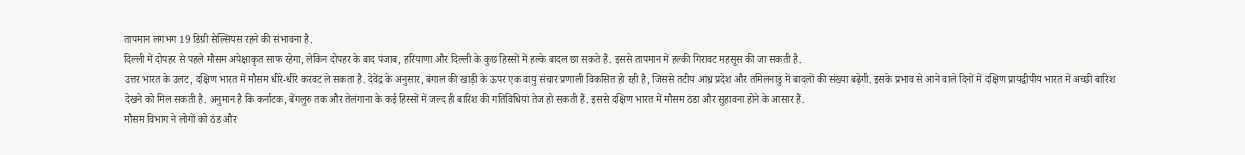तापमान लगभग 19 डिग्री सेल्सियस रहने की संभावना है.
दिल्ली में दोपहर से पहले मौसम अपेक्षाकृत साफ रहेगा, लेकिन दोपहर के बाद पंजाब, हरियाणा और दिल्ली के कुछ हिस्सों में हल्के बादल छा सकते हैं. इससे तापमान में हल्की गिरावट महसूस की जा सकती है.
उत्तर भारत के उलट, दक्षिण भारत में मौसम धीरे-धीरे करवट ले सकता है. देवेंद्र के अनुसार, बंगाल की खाड़ी के ऊपर एक वायु संचार प्रणाली विकसित हो रही है, जिससे तटीय आंध्र प्रदेश और तमिलनाडु में बादलों की संख्या बढ़ेगी. इसके प्रभाव से आने वाले दिनों में दक्षिण प्रायद्वीपीय भारत में अच्छी बारिश देखने को मिल सकती है. अनुमान है कि कर्नाटक, बेंगलुरु तक और तेलंगाना के कई हिस्सों में जल्द ही बारिश की गतिविधियां तेज हो सकती हैं. इससे दक्षिण भारत में मौसम ठंडा और सुहावना होने के आसार हैं.
मौसम विभाग ने लोगों को ठंड और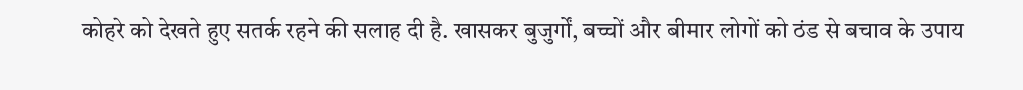कोहरे को देखते हुए सतर्क रहने की सलाह दी है. खासकर बुजुर्गों, बच्चों और बीमार लोगों को ठंड से बचाव के उपाय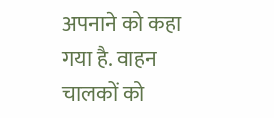अपनाने को कहा गया है. वाहन चालकों को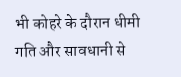भी कोहरे के दौरान धीमी गति और सावधानी से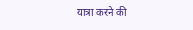यात्रा करने की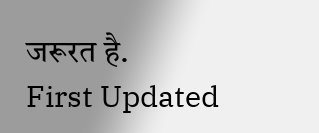जरूरत है.
First Updated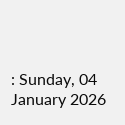: Sunday, 04 January 2026